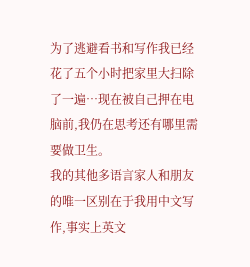为了逃避看书和写作我已经花了五个小时把家里大扫除了一遍…现在被自己押在电脑前,我仍在思考还有哪里需要做卫生。
我的其他多语言家人和朋友的唯一区别在于我用中文写作,事实上英文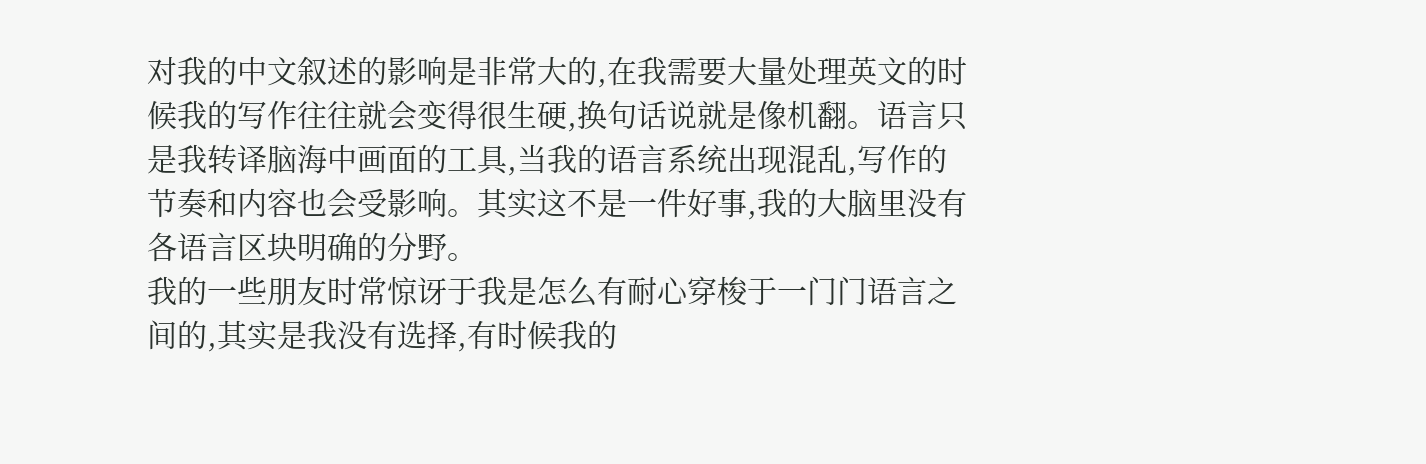对我的中文叙述的影响是非常大的,在我需要大量处理英文的时候我的写作往往就会变得很生硬,换句话说就是像机翻。语言只是我转译脑海中画面的工具,当我的语言系统出现混乱,写作的节奏和内容也会受影响。其实这不是一件好事,我的大脑里没有各语言区块明确的分野。
我的一些朋友时常惊讶于我是怎么有耐心穿梭于一门门语言之间的,其实是我没有选择,有时候我的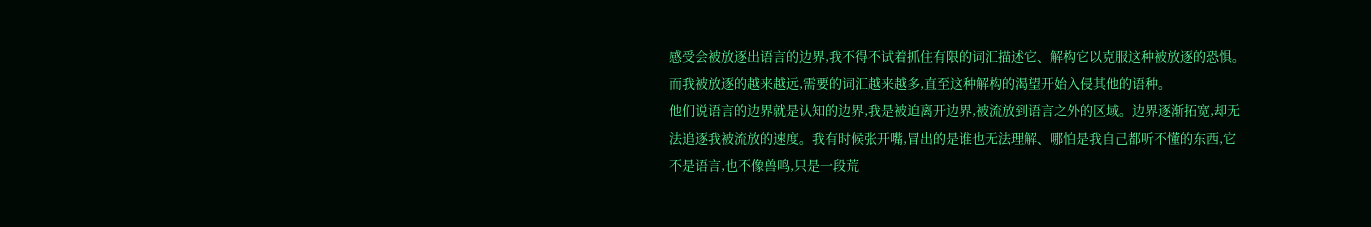感受会被放逐出语言的边界,我不得不试着抓住有限的词汇描述它、解构它以克服这种被放逐的恐惧。而我被放逐的越来越远,需要的词汇越来越多,直至这种解构的渴望开始入侵其他的语种。
他们说语言的边界就是认知的边界,我是被迫离开边界,被流放到语言之外的区域。边界逐渐拓宽,却无法追逐我被流放的速度。我有时候张开嘴,冒出的是谁也无法理解、哪怕是我自己都听不懂的东西,它不是语言,也不像兽鸣,只是一段荒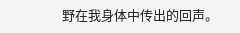野在我身体中传出的回声。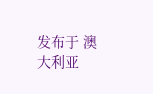发布于 澳大利亚